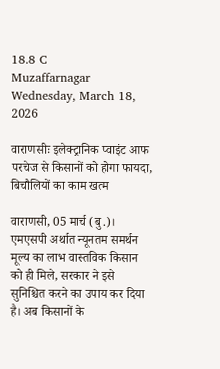18.8 C
Muzaffarnagar
Wednesday, March 18, 2026

वाराणसीः इलेक्ट्रानिक प्वाइंट आफ परचेज से किसानों को होगा फायदा, बिचौलियों का काम खत्म

वाराणसी, 05 मार्च (बु.)। एमएसपी अर्थात न्यूनतम समर्थन मूल्य का लाभ वास्तविक किसान को ही मिले, सरकार ने इसे सुनिश्चित करने का उपाय कर दिया है। अब किसानों के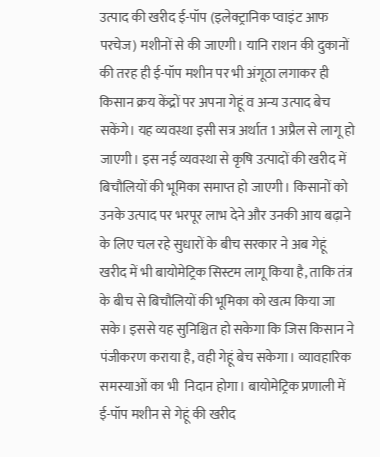उत्पाद की खरीद ई-पॉप (इलेक्ट्रानिक प्वाइंट आफ परचेज) मशीनों से की जाएगी। यानि राशन की दुकानों की तरह ही ई-पॉप मशीन पर भी अंगूठा लगाकर ही किसान क्रय केंद्रों पर अपना गेहूं व अन्य उत्पाद बेच सकेंगे। यह व्यवस्था इसी सत्र अर्थात 1 अप्रैल से लागू हो जाएगी। इस नई व्यवस्था से कृषि उत्पादों की खरीद में बिचौलियों की भूमिका समाप्त हो जाएगी। किसानों को उनके उत्पाद पर भरपूर लाभ देने और उनकी आय बढ़ाने के लिए चल रहे सुधारों के बीच सरकार ने अब गेहूं खरीद में भी बायोमेट्रिक सिस्टम लागू किया है, ताकि तंत्र के बीच से बिचौलियों की भूमिका को खत्म किया जा सके। इससे यह सुनिश्चित हो सकेगा कि जिस किसान ने पंजीकरण कराया है, वही गेहूं बेच सकेगा। व्यावहारिक समस्याओं का भी  निदान होगा। बायोमेट्रिक प्रणाली में ई-पॉप मशीन से गेहूं की खरीद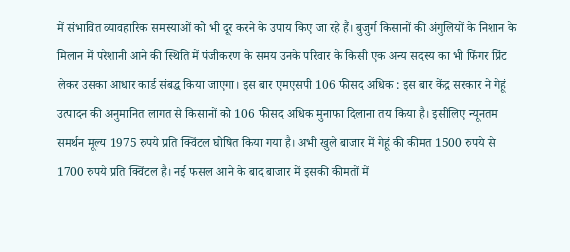में संभावित व्यावहारिक समस्याओं को भी दूर करने के उपाय किए जा रहे हैं। बुजुर्ग किसानों की अंगुलियों के निशान के मिलान में परेशानी आने की स्थिति में पंजीकरण के समय उनके परिवार के किसी एक अन्य सदस्य का भी फिंगर प्रिंट लेकर उसका आधार कार्ड संबद्ध किया जाएगा। इस बार एमएसपी 106 फीसद अधिक : इस बार केंद्र सरकार ने गेहूं उत्पादन की अनुमानित लागत से किसानों को 106 फीसद अधिक मुनाफा दिलाना तय किया है। इसीलिए न्यूनतम समर्थन मूल्य 1975 रुपये प्रति क्विंटल घोषित किया गया है। अभी खुले बाजार में गेहूं की कीमत 1500 रुपये से 1700 रुपये प्रति क्विंटल है। नई फसल आने के बाद बाजार में इसकी कीमतों में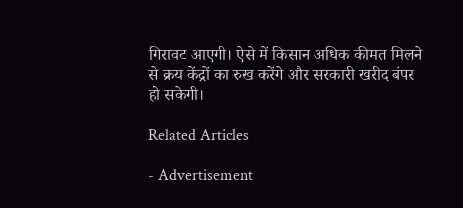गिरावट आएगी। ऐसे में किसान अधिक कीमत मिलने से क्रय केंद्रों का रुख करेंगे और सरकारी खरीद बंपर हो सकेगी।

Related Articles

- Advertisement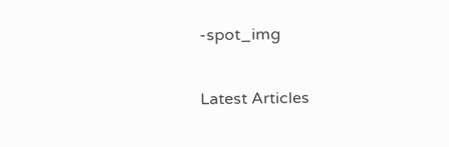-spot_img

Latest Articles